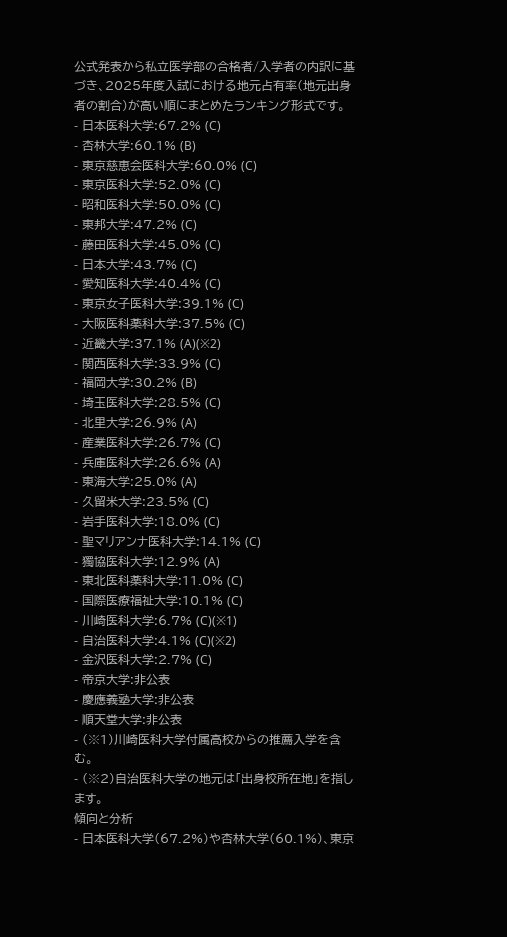公式発表から私立医学部の合格者/入学者の内訳に基づき、2025年度入試における地元占有率(地元出身者の割合)が高い順にまとめたランキング形式です。
- 日本医科大学:67.2% (C)
- 杏林大学:60.1% (B)
- 東京慈恵会医科大学:60.0% (C)
- 東京医科大学:52.0% (C)
- 昭和医科大学:50.0% (C)
- 東邦大学:47.2% (C)
- 藤田医科大学:45.0% (C)
- 日本大学:43.7% (C)
- 愛知医科大学:40.4% (C)
- 東京女子医科大学:39.1% (C)
- 大阪医科薬科大学:37.5% (C)
- 近畿大学:37.1% (A)(※2)
- 関西医科大学:33.9% (C)
- 福岡大学:30.2% (B)
- 埼玉医科大学:28.5% (C)
- 北里大学:26.9% (A)
- 産業医科大学:26.7% (C)
- 兵庫医科大学:26.6% (A)
- 東海大学:25.0% (A)
- 久留米大学:23.5% (C)
- 岩手医科大学:18.0% (C)
- 聖マリアンナ医科大学:14.1% (C)
- 獨協医科大学:12.9% (A)
- 東北医科薬科大学:11.0% (C)
- 国際医療福祉大学:10.1% (C)
- 川崎医科大学:6.7% (C)(※1)
- 自治医科大学:4.1% (C)(※2)
- 金沢医科大学:2.7% (C)
- 帝京大学:非公表
- 慶應義塾大学:非公表
- 順天堂大学:非公表
- (※1)川崎医科大学付属高校からの推薦入学を含む。
- (※2)自治医科大学の地元は「出身校所在地」を指します。
傾向と分析
- 日本医科大学(67.2%)や杏林大学(60.1%)、東京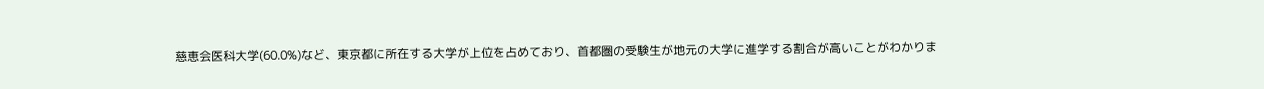慈恵会医科大学(60.0%)など、東京都に所在する大学が上位を占めており、首都圏の受験生が地元の大学に進学する割合が高いことがわかりま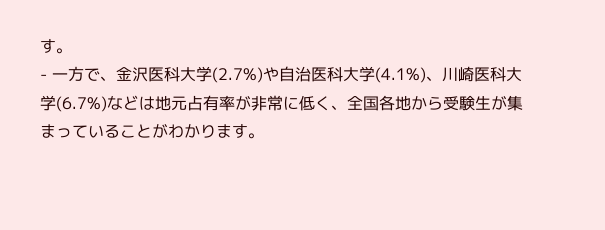す。
- 一方で、金沢医科大学(2.7%)や自治医科大学(4.1%)、川崎医科大学(6.7%)などは地元占有率が非常に低く、全国各地から受験生が集まっていることがわかります。